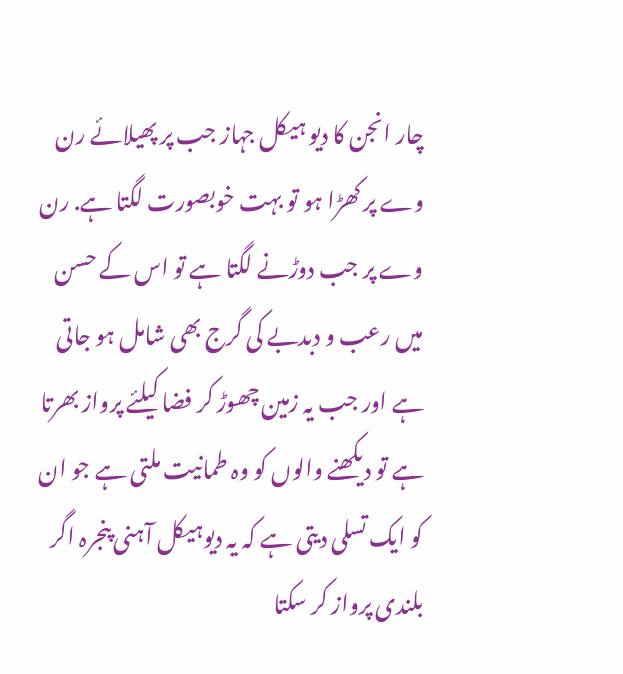چار انجن کا دیو ہیکل جہاز جب پر پھیلائے رن وے پر کھڑا ہو تو بہت خوبصورت لگتا ہے. رن وے پر جب دوڑنے لگتا ہے تو اس کے حسن میں رعب و دبدبے کی گرج بھی شامل ہو جاتی ہے اور جب یہ زمین چھوڑ کر فضا کیلئے پرواز بھرتا ہے تو دیکھنے والوں کو وہ طمانیت ملتی ہے جو ان کو ایک تسلی دیتی ہے کہ یہ دیوہیکل آہنی پنجرہ اگر بلندی پرواز کر سکتا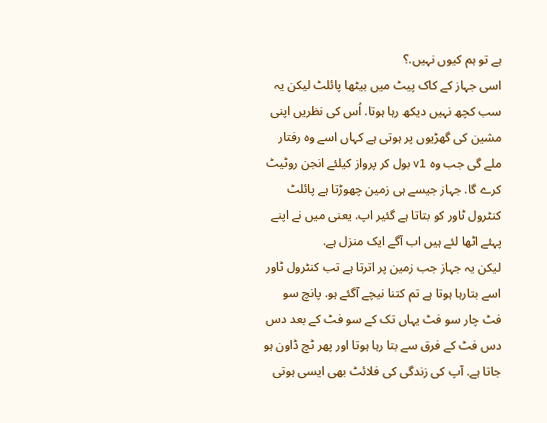ہے تو ہم کیوں نہیں.؟
اسی جہاز کے کاک پیٹ میں بیٹھا پائلٹ لیکن یہ سب کچھ نہیں دیکھ رہا ہوتا. اُس کی نظریں اپنی مشین کی گھڑیوں پر ہوتی ہے کہاں اسے وہ رفتار ملے گی جب وہ v1 بول کر پرواز کیلئے انجن روٹیٹ کرے گا. جہاز جیسے ہی زمین چھوڑتا ہے پائلٹ کنٹرول ٹاور کو بتاتا ہے گئیر اپ. یعنی میں نے اپنے پہئے اٹھا لئے ہیں اب آگے ایک منزل ہے.
لیکن یہ جہاز جب زمین پر اترتا ہے تب کنٹرول ٹاور اسے بتارہا ہوتا ہے تم کتنا نیچے آگئے ہو. پانچ سو فٹ چار سو فٹ یہاں تک کے سو فٹ کے بعد دس دس فٹ کے فرق سے بتا رہا ہوتا اور پھر ٹچ ڈاون ہو جاتا ہے. آپ کی زندگی کی فلائٹ بھی ایسی ہوتی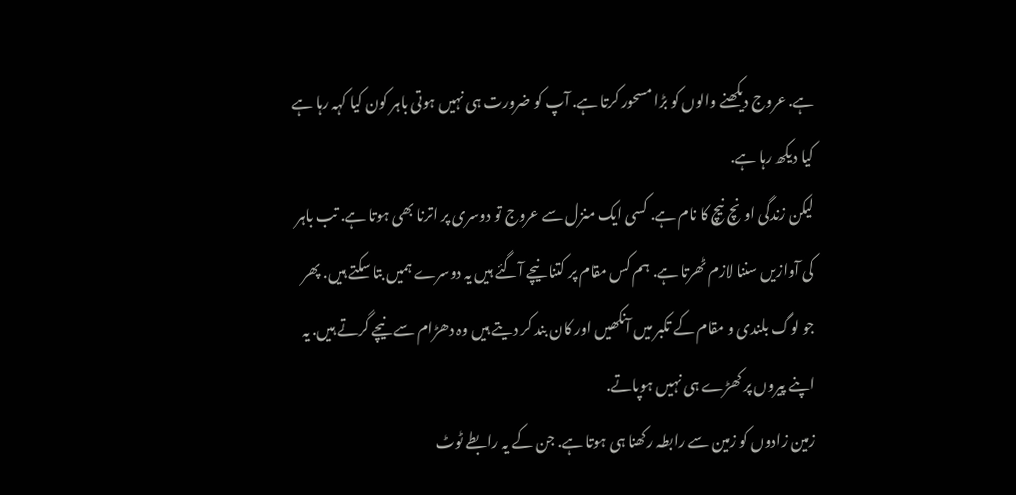ہے. عروج دیکھنے والوں کو بڑا مسحور کرتا ہے. آپ کو ضرورت ہی نہیں ہوتی باہر کون کیا کہہ رہا ہے کیا دیکھ رہا ہے.
لیکن زندگی اونچ نیچ کا نام ہے. کسی ایک منزل سے عروج تو دوسری پر اترنا بھی ہوتا ہے. تب باہر کی آوازیں سننا لازم ٹھرتا ہے. ہم کس مقام پر کتنا نیچے آگئے ہیں یہ دوسرے ہمیں بتا سکتے ہیں. پھر جو لوگ بلندی و مقام کے تکبر میں آنکھیں اور کان بند کر دیتے ہیں وہ دھڑام سے نیچے گرتے ہیں. یہ اپنے پیروں پر کھڑے ہی نہیں ہوپاتے.
زمین زادوں کو زمین سے رابطہ رکھنا ہی ہوتا ہے. جن کے یہ رابطے ٹوٹ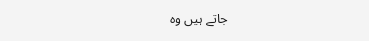جاتے ہیں وہ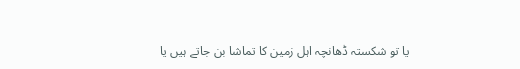یا تو شکستہ ڈھانچہ اہل زمین کا تماشا بن جاتے ہیں یا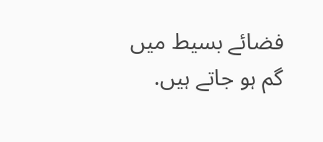فضائے بسیط میں گم ہو جاتے ہیں.